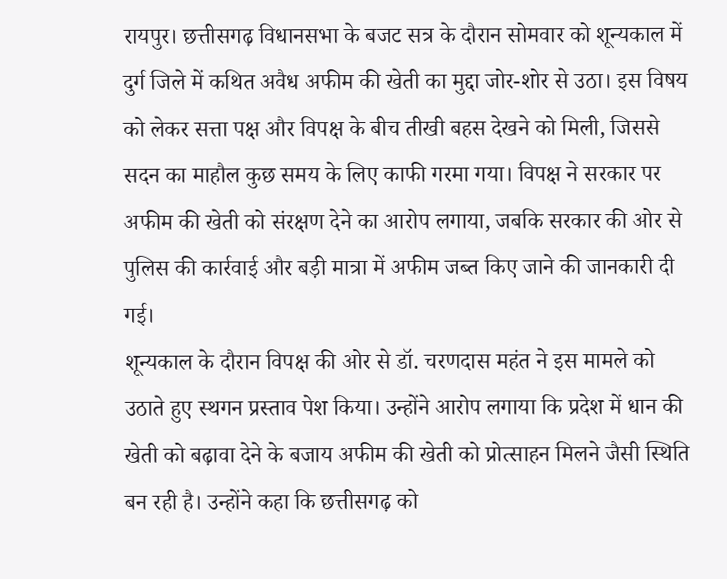रायपुर। छत्तीसगढ़ विधानसभा के बजट सत्र के दौरान सोमवार को शून्यकाल में दुर्ग जिले में कथित अवैध अफीम की खेती का मुद्दा जोर-शोर से उठा। इस विषय को लेकर सत्ता पक्ष और विपक्ष के बीच तीखी बहस देखने को मिली, जिससे सदन का माहौल कुछ समय के लिए काफी गरमा गया। विपक्ष ने सरकार पर अफीम की खेती को संरक्षण देने का आरोप लगाया, जबकि सरकार की ओर से पुलिस की कार्रवाई और बड़ी मात्रा में अफीम जब्त किए जाने की जानकारी दी गई।
शून्यकाल के दौरान विपक्ष की ओर से डॉ. चरणदास महंत ने इस मामले को उठाते हुए स्थगन प्रस्ताव पेश किया। उन्होंने आरोप लगाया कि प्रदेश में धान की खेती को बढ़ावा देने के बजाय अफीम की खेती को प्रोत्साहन मिलने जैसी स्थिति बन रही है। उन्होंने कहा कि छत्तीसगढ़ को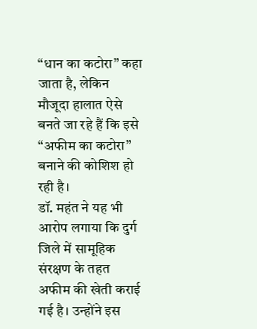“धान का कटोरा” कहा जाता है, लेकिन मौजूदा हालात ऐसे बनते जा रहे हैं कि इसे “अफीम का कटोरा” बनाने की कोशिश हो रही है।
डॉ. महंत ने यह भी आरोप लगाया कि दुर्ग जिले में सामूहिक संरक्षण के तहत अफीम की खेती कराई गई है। उन्होंने इस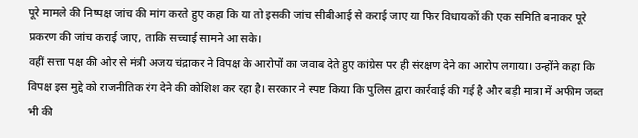पूरे मामले की निष्पक्ष जांच की मांग करते हुए कहा कि या तो इसकी जांच सीबीआई से कराई जाए या फिर विधायकों की एक समिति बनाकर पूरे प्रकरण की जांच कराई जाए, ताकि सच्चाई सामने आ सके।
वहीं सत्ता पक्ष की ओर से मंत्री अजय चंद्राकर ने विपक्ष के आरोपों का जवाब देते हुए कांग्रेस पर ही संरक्षण देने का आरोप लगाया। उन्होंने कहा कि विपक्ष इस मुद्दे को राजनीतिक रंग देने की कोशिश कर रहा है। सरकार ने स्पष्ट किया कि पुलिस द्वारा कार्रवाई की गई है और बड़ी मात्रा में अफीम जब्त भी की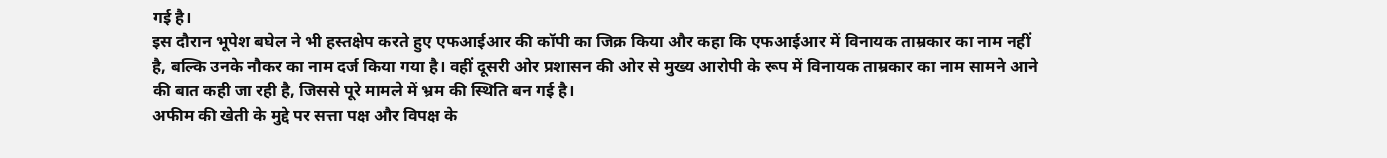गई है।
इस दौरान भूपेश बघेल ने भी हस्तक्षेप करते हुए एफआईआर की कॉपी का जिक्र किया और कहा कि एफआईआर में विनायक ताम्रकार का नाम नहीं है, बल्कि उनके नौकर का नाम दर्ज किया गया है। वहीं दूसरी ओर प्रशासन की ओर से मुख्य आरोपी के रूप में विनायक ताम्रकार का नाम सामने आने की बात कही जा रही है, जिससे पूरे मामले में भ्रम की स्थिति बन गई है।
अफीम की खेती के मुद्दे पर सत्ता पक्ष और विपक्ष के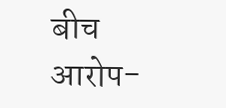बीच आरोप-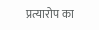प्रत्यारोप का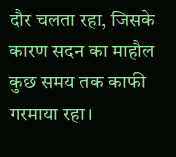दौर चलता रहा, जिसके कारण सदन का माहौल कुछ समय तक काफी गरमाया रहा।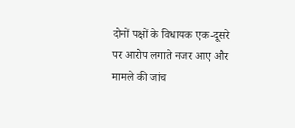दोनों पक्षों के विधायक एक-दूसरे पर आरोप लगाते नजर आए और मामले की जांच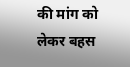की मांग को लेकर बहस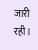जारी रही।